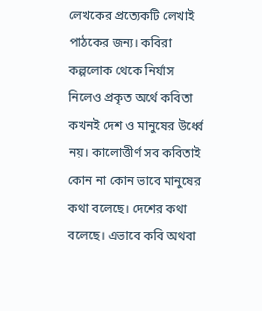লেখকের প্রত্যেকটি লেখাই পাঠকের জন্য। কবিরা কল্পলোক থেকে নির্যাস নিলেও প্রকৃত অর্থে কবিতা কখনই দেশ ও মানুষের উর্ধ্বে নয়। কালোত্তীর্ণ সব কবিতাই কোন না কোন ভাবে মানুষের কথা বলেছে। দেশের কথা বলেছে। এভাবে কবি অথবা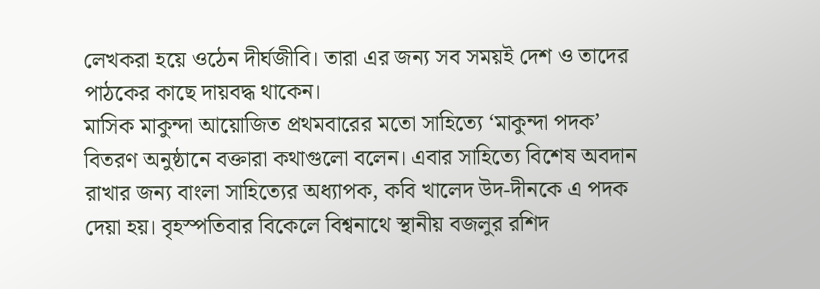লেখকরা হয়ে ওঠেন দীর্ঘজীবি। তারা এর জন্য সব সময়ই দেশ ও তাদের পাঠকের কাছে দায়বদ্ধ থাকেন।
মাসিক মাকুন্দা আয়োজিত প্রথমবারের মতো সাহিত্যে ‘মাকুন্দা পদক’ বিতরণ অনুষ্ঠানে বক্তারা কথাগুলো বলেন। এবার সাহিত্যে বিশেষ অবদান রাখার জন্য বাংলা সাহিত্যের অধ্যাপক, কবি খালেদ উদ-দীনকে এ পদক দেয়া হয়। বৃহস্পতিবার বিকেলে বিশ্বনাথে স্থানীয় বজলুর রশিদ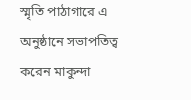স্মৃতি পাঠাগারে এ অনুষ্ঠানে সভাপতিত্ব করেন মাকুন্দা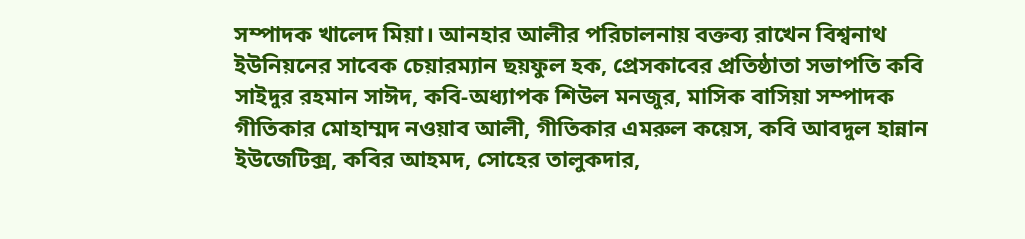সম্পাদক খালেদ মিয়া। আনহার আলীর পরিচালনায় বক্তব্য রাখেন বিশ্বনাথ ইউনিয়নের সাবেক চেয়ারম্যান ছয়ফুল হক, প্রেসকাবের প্রতিষ্ঠাতা সভাপতি কবি সাইদুর রহমান সাঈদ, কবি-অধ্যাপক শিউল মনজুর, মাসিক বাসিয়া সম্পাদক গীতিকার মোহাম্মদ নওয়াব আলী, গীতিকার এমরুল কয়েস, কবি আবদুল হান্নান ইউজেটিক্স, কবির আহমদ, সোহের তালুকদার,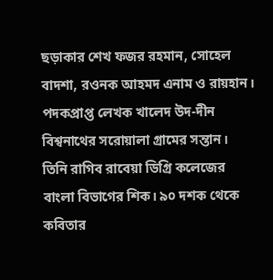ছড়াকার শেখ ফজর রহমান, সোহেল বাদশা, রওনক আহমদ এনাম ও রায়হান।
পদকপ্রাপ্ত লেখক খালেদ উদ-দীন বিশ্বনাথের সরোয়ালা গ্রামের সন্তান। তিনি রাগিব রাবেয়া ডিগ্রি কলেজের বাংলা বিভাগের শিক। ৯০ দশক থেকে কবিতার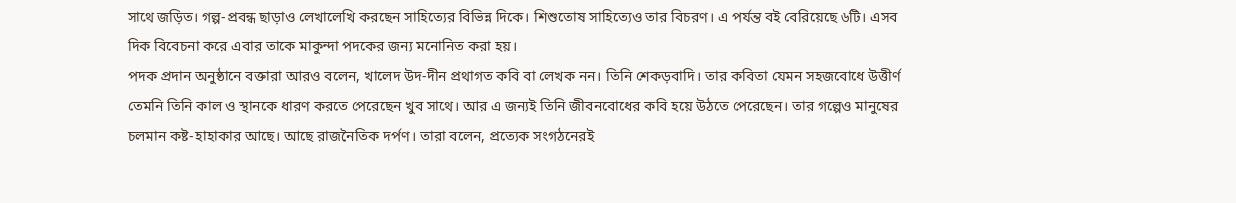সাথে জড়িত। গল্প-প্রবন্ধ ছাড়াও লেখালেখি করছেন সাহিত্যের বিভিন্ন দিকে। শিশুতোষ সাহিত্যেও তার বিচরণ। এ পর্যন্ত বই বেরিয়েছে ৬টি। এসব দিক বিবেচনা করে এবার তাকে মাকুন্দা পদকের জন্য মনোনিত করা হয়।
পদক প্রদান অনুষ্ঠানে বক্তারা আরও বলেন, খালেদ উদ-দীন প্রথাগত কবি বা লেখক নন। তিনি শেকড়বাদি। তার কবিতা যেমন সহজবোধে উত্তীর্ণ তেমনি তিনি কাল ও স্থানকে ধারণ করতে পেরেছেন খুব সাথে। আর এ জন্যই তিনি জীবনবোধের কবি হয়ে উঠতে পেরেছেন। তার গল্পেও মানুষের চলমান কষ্ট-হাহাকার আছে। আছে রাজনৈতিক দর্পণ। তারা বলেন, প্রত্যেক সংগঠনেরই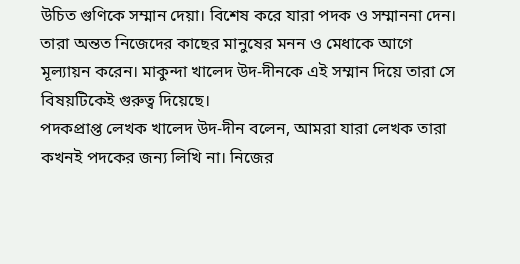উচিত গুণিকে সম্মান দেয়া। বিশেষ করে যারা পদক ও সম্মাননা দেন। তারা অন্তত নিজেদের কাছের মানুষের মনন ও মেধাকে আগে মূল্যায়ন করেন। মাকুন্দা খালেদ উদ-দীনকে এই সম্মান দিয়ে তারা সে বিষয়টিকেই গুরুত্ব দিয়েছে।
পদকপ্রাপ্ত লেখক খালেদ উদ-দীন বলেন, আমরা যারা লেখক তারা কখনই পদকের জন্য লিখি না। নিজের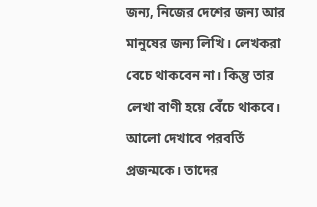জন্য, নিজের দেশের জন্য আর মানুষের জন্য লিখি। লেখকরা বেচে থাকবেন না। কিন্তু তার লেখা বাণী হয়ে বেঁচে থাকবে। আলো দেখাবে পরবর্তি প্রজন্মকে। তাদের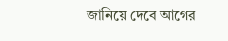জানিয়ে দেবে আগের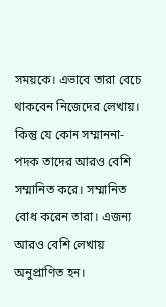সময়কে। এভাবে তারা বেচে থাকবেন নিজেদের লেখায়। কিন্তু যে কোন সম্মাননা-পদক তাদের আরও বেশি সম্মানিত করে। সম্মানিত বোধ করেন তারা। এজন্য আরও বেশি লেখায় অনুপ্রাণিত হন।